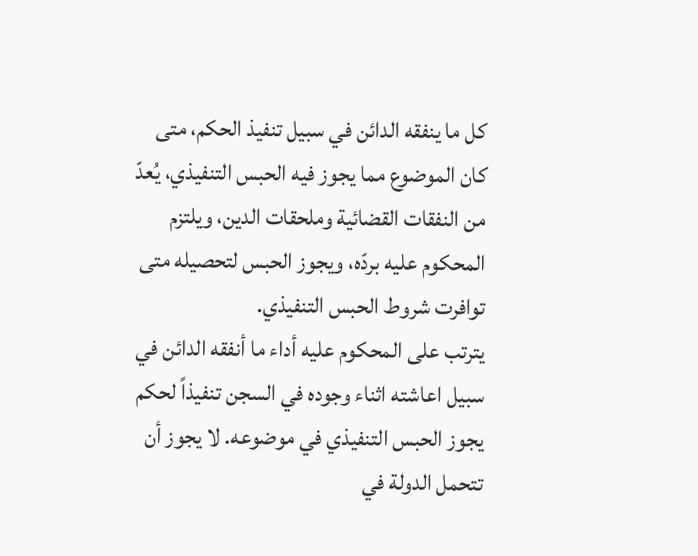كل ما ينفقه الدائن في سبيل تنفيذ الحكم، متى كان الموضوع مما يجوز فيه الحبس التنفيذي، يُعدّ من النفقات القضائية وملحقات الدين، ويلتزم المحكوم عليه بردّه، ويجوز الحبس لتحصيله متى توافرت شروط الحبس التنفيذي.
يترتب على المحكوم عليه أداء ما أنفقه الدائن في سبيل اعاشته اثناء وجوده في السجن تنفيذاً لحكم يجوز الحبس التنفيذي في موضوعه. لا يجوز أن تتحمل الدولة في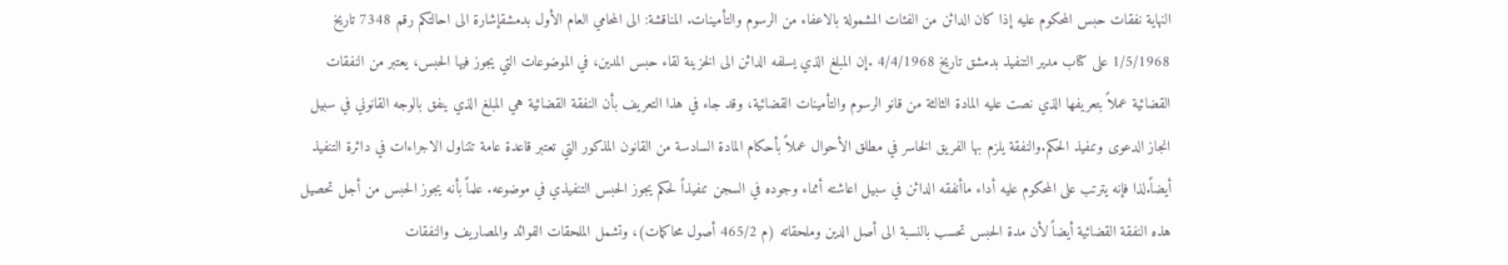النهاية نفقات حبس المحكوم عليه إذا كان الدائن من الفئات المشمولة بالاعفاء من الرسوم والتأمينات. المناقشة: الى المحامي العام الأول بدمشقإشارة الى احالتكم رقم 7348 تاريخ 1/5/1968 على كتاب مدير التنفيذ بدمشق تاريخ 4/4/1968 .إن المبلغ الذي يسلفه الدائن الى الخزينة لقاء حبس المدين، في الموضوعات التي يجوز فيها الحبس، يعتبر من النفقات القضائية عملاً بتعريفها الذي نصت عليه المادة الثالثة من قانو الرسوم والتأمينات القضائية، وقد جاء في هذا التعريف بأن النفقة القضائية هي المبلغ الذي ينفق بالوجه القانوني في سبيل انجاز الدعوى وتنفيذ الحكم.والنفقة يلزم بها الفريق الخاسر في مطلق الأحوال عملاً بأحكام المادة السادسة من القانون المذكور التي تعتبر قاعدة عامة تتناول الاجراءات في دائرة التنفيذ أيضاً.لذا فإنه يترتب على المحكوم عليه أداء ماأنفقه الدائن في سبيل اعاشته أثناء وجوده في السجن تنفيذاً لحكم يجوز الحبس التنفيذي في موضوعه. علماً بأنه يجوز الحبس من أجل تحصيل هذه النفقة القضائية أيضاً لأن مدة الحبس تحسب بالنسبة الى أصل الدين وملحقاته (م 465/2 أصول محاكمات)، وتشمل الملحقات الفوائد والمصاريف والنفقات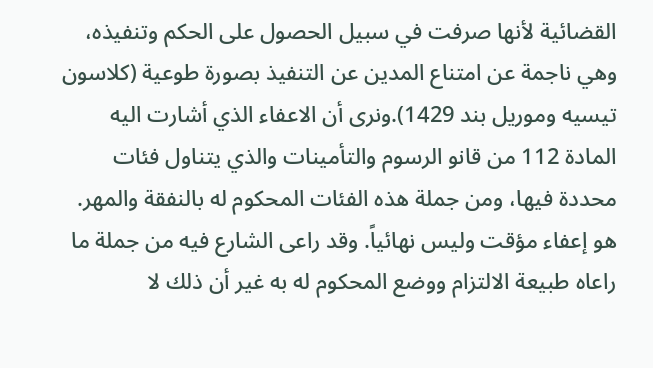القضائية لأنها صرفت في سبيل الحصول على الحكم وتنفيذه، وهي ناجمة عن امتناع المدين عن التنفيذ بصورة طوعية (كلاسون تيسيه وموريل بند 1429).ونرى أن الاعفاء الذي أشارت اليه المادة 112 من قانو الرسوم والتأمينات والذي يتناول فئات محددة فيها، ومن جملة هذه الفئات المحكوم له بالنفقة والمهر. هو إعفاء مؤقت وليس نهائياً. وقد راعى الشارع فيه من جملة ما راعاه طبيعة الالتزام ووضع المحكوم له به غير أن ذلك لا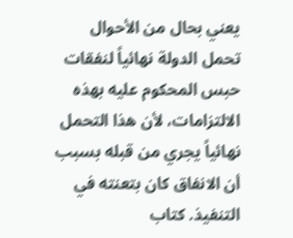يعني بحال من الأحوال تحمل الدولة نهائياً لنفقات حبس المحكوم عليه بهذه الالتزامات، لأن هذا التحمل نهائياً يجري من قبله بسبب أن الانفاق كان بتعنته في التنفيذ. كتاب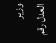وزير العدل رقم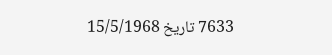7633 تاريخ 15/5/1968